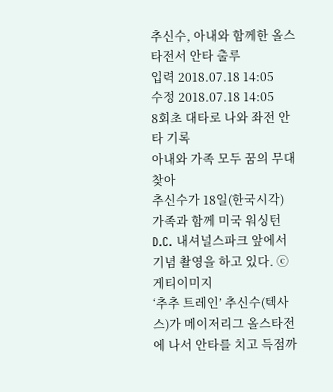추신수, 아내와 함께한 올스타전서 안타 출루
입력 2018.07.18 14:05
수정 2018.07.18 14:05
8회초 대타로 나와 좌전 안타 기록
아내와 가족 모두 꿈의 무대 찾아
추신수가 18일(한국시각) 가족과 함께 미국 워싱턴 D.C. 내셔널스파크 앞에서 기념 촬영을 하고 있다. ⓒ 게티이미지
‘추추 트레인’ 추신수(텍사스)가 메이저리그 올스타전에 나서 안타를 치고 득점까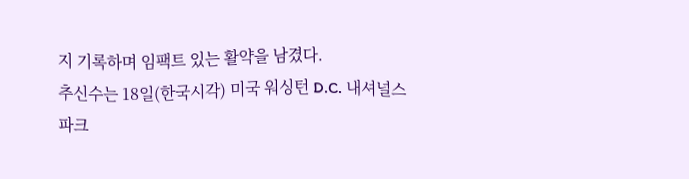지 기록하며 임팩트 있는 활약을 남겼다.
추신수는 18일(한국시각) 미국 워싱턴 D.C. 내셔널스파크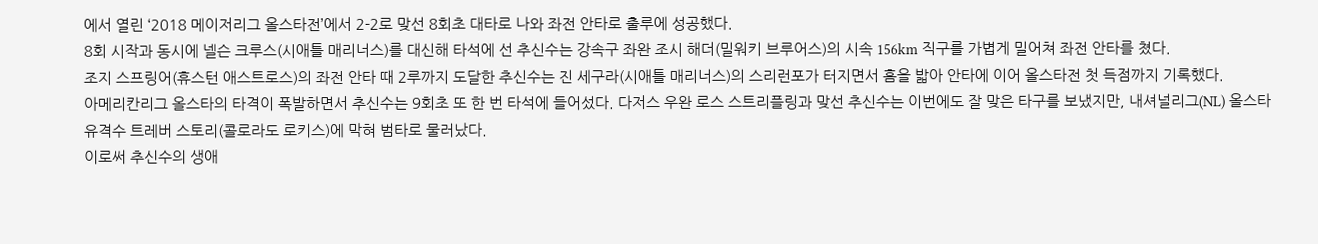에서 열린 ‘2018 메이저리그 올스타전’에서 2-2로 맞선 8회초 대타로 나와 좌전 안타로 출루에 성공했다.
8회 시작과 동시에 넬슨 크루스(시애틀 매리너스)를 대신해 타석에 선 추신수는 강속구 좌완 조시 해더(밀워키 브루어스)의 시속 156km 직구를 가볍게 밀어쳐 좌전 안타를 쳤다.
조지 스프링어(휴스턴 애스트로스)의 좌전 안타 때 2루까지 도달한 추신수는 진 세구라(시애틀 매리너스)의 스리런포가 터지면서 홈을 밟아 안타에 이어 올스타전 첫 득점까지 기록했다.
아메리칸리그 올스타의 타격이 폭발하면서 추신수는 9회초 또 한 번 타석에 들어섰다. 다저스 우완 로스 스트리플링과 맞선 추신수는 이번에도 잘 맞은 타구를 보냈지만, 내셔널리그(NL) 올스타 유격수 트레버 스토리(콜로라도 로키스)에 막혀 범타로 물러났다.
이로써 추신수의 생애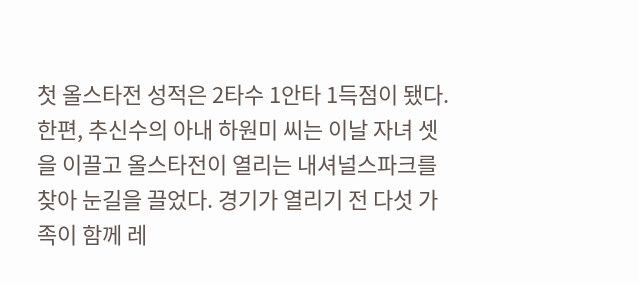첫 올스타전 성적은 2타수 1안타 1득점이 됐다.
한편, 추신수의 아내 하원미 씨는 이날 자녀 셋을 이끌고 올스타전이 열리는 내셔널스파크를 찾아 눈길을 끌었다. 경기가 열리기 전 다섯 가족이 함께 레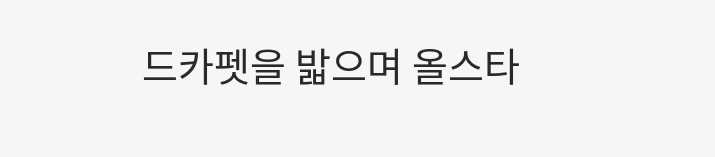드카펫을 밟으며 올스타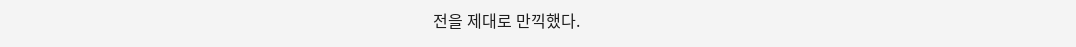전을 제대로 만끽했다.